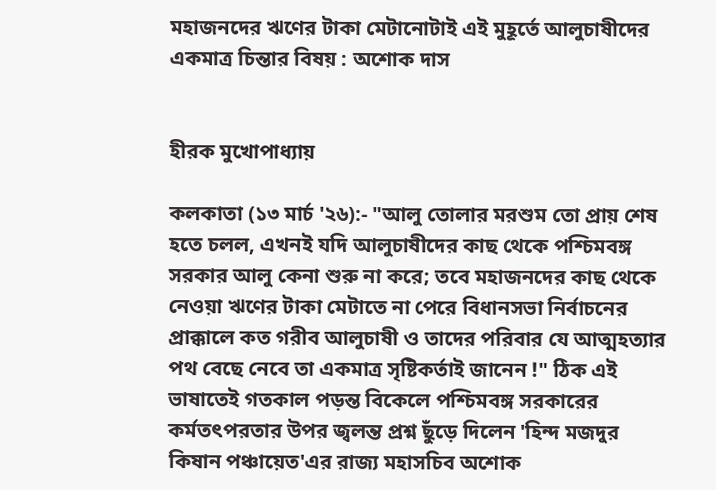মহাজনদের ঋণের টাকা মেটানোটাই এই মুহূর্তে আলুচাষীদের একমাত্র চিন্তার বিষয় : অশোক দাস


হীরক মুখোপাধ্যায়

কলকাতা (১৩ মার্চ '২৬):- "আলু তোলার মরশুম তো প্রায় শেষ হতে চলল, এখনই যদি আলুচাষীদের কাছ থেকে পশ্চিমবঙ্গ সরকার আলু কেনা শুরু না করে; তবে মহাজনদের কাছ থেকে নেওয়া ঋণের টাকা মেটাতে না পেরে বিধানসভা নির্বাচনের প্রাক্কালে কত গরীব আলুচাষী ও তাদের পরিবার যে আত্মহত্যার পথ বেছে নেবে তা একমাত্র সৃষ্টিকর্তাই জানেন !" ঠিক এই ভাষাতেই গতকাল পড়ন্ত বিকেলে পশ্চিমবঙ্গ সরকারের কর্মতৎপরতার উপর জ্বলন্ত প্রশ্ন ছুঁড়ে দিলেন 'হিন্দ মজদুর কিষান পঞ্চায়েত'এর রাজ্য মহাসচিব অশোক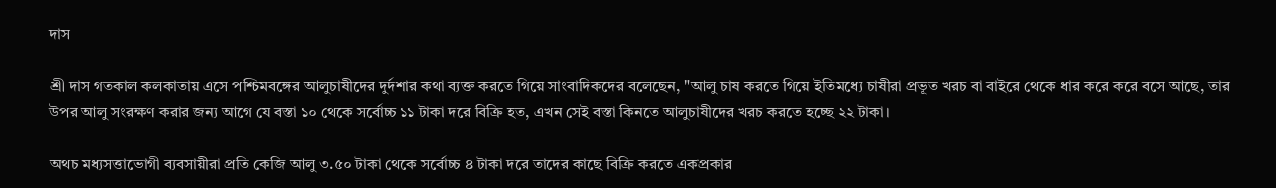দাস

শ্রী দাস গতকাল কলকাতায় এসে পশ্চিমবঙ্গের আলুচাষীদের দুর্দশার কথা ব্যক্ত করতে গিয়ে সাংবাদিকদের বলেছেন, "আলু চাষ করতে গিয়ে ইতিমধ্যে চাষীরা প্রভূত খরচ বা বাইরে থেকে ধার করে করে বসে আছে, তার উপর আলু সংরক্ষণ করার জন্য আগে যে বস্তা ১০ থেকে সর্বোচ্চ ১১ টাকা দরে বিক্রি হত, এখন সেই বস্তা কিনতে আলুচাষীদের খরচ করতে হচ্ছে ২২ টাকা।

অথচ মধ্যসত্তাভোগী ব্যবসায়ীরা প্রতি কেজি আলু ৩.৫০ টাকা থেকে সর্বোচ্চ ৪ টাকা দরে তাদের কাছে বিক্রি করতে একপ্রকার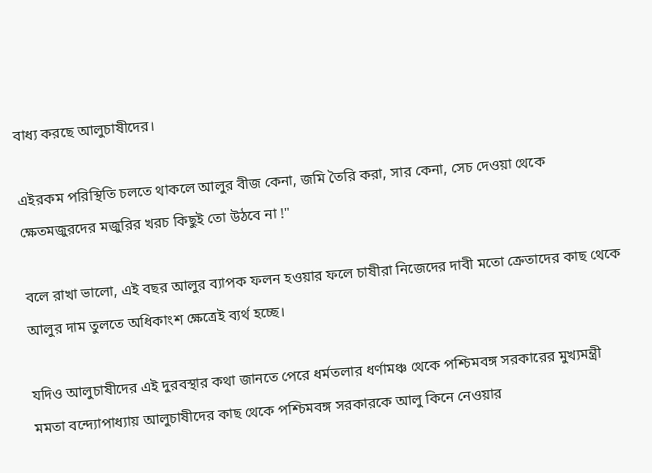বাধ্য করছে আলুচাষীদের।

এইরকম পরিস্থিতি চলতে থাকলে আলুর বীজ কেনা, জমি তৈরি করা, সার কেনা, সেচ দেওয়া থেকে ক্ষেতমজুরদের মজুরির খরচ কিছুই তো উঠবে না !"

বলে রাখা ভালো, এই বছর আলুর ব্যাপক ফলন হওয়ার ফলে চাষীরা নিজেদের দাবী মতো ক্রেতাদের কাছ থেকে আলুর দাম তুলতে অধিকাংশ ক্ষেত্রেই ব্যর্থ হচ্ছে।

যদিও আলুচাষীদের এই দুরবস্থার কথা জানতে পেরে ধর্মতলার ধর্ণামঞ্চ থেকে পশ্চিমবঙ্গ সরকারের মুখ্যমন্ত্রী মমতা বন্দ্যোপাধ্যায় আলুচাষীদের কাছ থেকে পশ্চিমবঙ্গ সরকারকে আলু কিনে নেওয়ার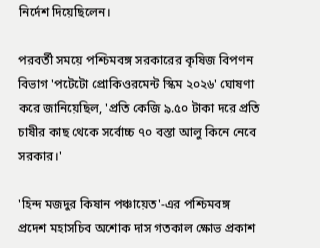নির্দেশ দিয়েছিলেন।

পরবর্তী সময়ে পশ্চিমবঙ্গ সরকারের কৃষিজ বিপণন বিভাগ 'পটেটো প্রোকিওরমেন্ট স্কিম ২০২৬' ঘোষণা করে জানিয়েছিল, 'প্রতি কেজি ৯.৫০ টাকা দরে প্রতি চাষীর কাছ থেকে সর্বোচ্চ ৭০ বস্তা আলু কিনে নেবে সরকার।'

'হিন্দ মজদুর কিষান পঞ্চায়েত'-এর পশ্চিমবঙ্গ প্রদেশ মহাসচিব অশোক দাস গতকাল ক্ষোভ প্রকাশ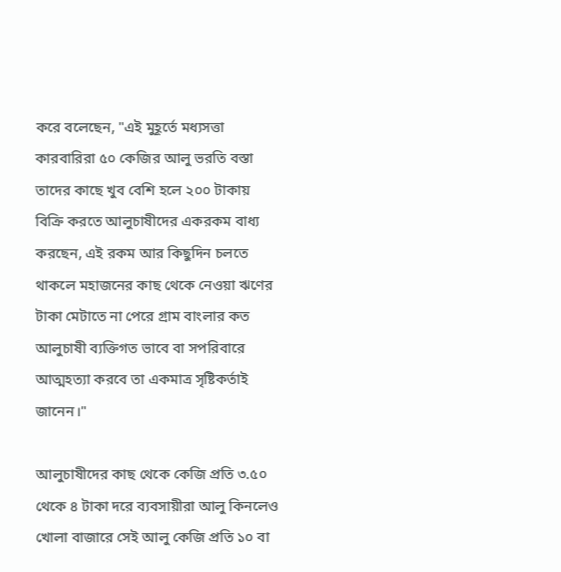করে বলেছেন, "এই মুহূর্তে মধ্যসত্তা কারবারিরা ৫০ কেজির আলু ভরতি বস্তা তাদের কাছে খুব বেশি হলে ২০০ টাকায় বিক্রি করতে আলুচাষীদের একরকম বাধ্য করছেন, এই রকম আর কিছুদিন চলতে থাকলে মহাজনের কাছ থেকে নেওয়া ঋণের টাকা মেটাতে না পেরে গ্রাম বাংলার কত আলুচাষী ব্যক্তিগত ভাবে বা সপরিবারে আত্মহত্যা করবে তা একমাত্র সৃষ্টিকর্তাই জানেন।"

আলুচাষীদের কাছ থেকে কেজি প্রতি ৩.৫০ থেকে ৪ টাকা দরে ব্যবসায়ীরা আলু কিনলেও খোলা বাজারে সেই আলু কেজি প্রতি ১০ বা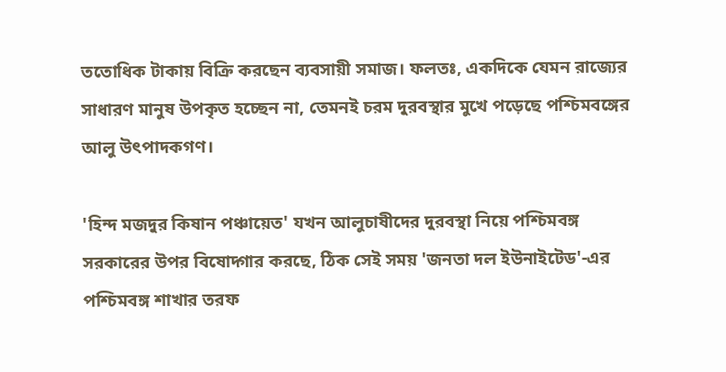ততোধিক টাকায় বিক্রি করছেন ব্যবসায়ী সমাজ। ফলতঃ, একদিকে যেমন রাজ্যের সাধারণ মানুষ উপকৃত হচ্ছেন না, তেমনই চরম দুরবস্থার মুখে পড়েছে পশ্চিমবঙ্গের আলু উৎপাদকগণ।

'হিন্দ মজদুর কিষান পঞ্চায়েত' যখন আলুচাষীদের দুরবস্থা নিয়ে পশ্চিমবঙ্গ সরকারের উপর বিষোদ্গার করছে, ঠিক সেই সময় 'জনতা দল ইউনাইটেড'-এর পশ্চিমবঙ্গ শাখার তরফ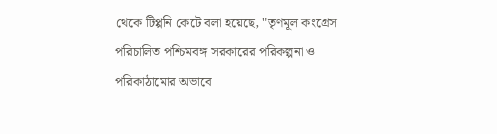থেকে টিপ্পনি কেটে বলা হয়েছে, "তৃণমূল কংগ্রেস পরিচালিত পশ্চিমবঙ্গ সরকারের পরিকল্পনা ও পরিকাঠামোর অভাবে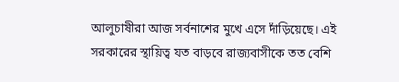আলুচাষীরা আজ সর্বনাশের মুখে এসে দাঁড়িয়েছে। এই সরকারের স্থায়িত্ব যত বাড়বে রাজ্যবাসীকে তত বেশি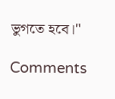ভুগতে হবে।"

Comments